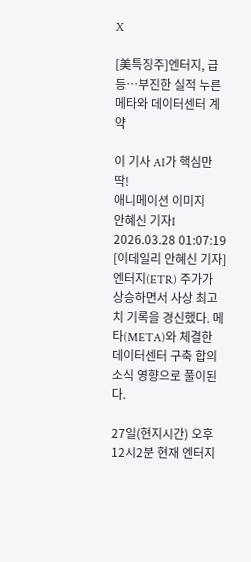X

[美특징주]엔터지, 급등…부진한 실적 누른 메타와 데이터센터 계약

이 기사 AI가 핵심만 딱!
애니메이션 이미지
안혜신 기자I 2026.03.28 01:07:19
[이데일리 안혜신 기자] 엔터지(ETR) 주가가 상승하면서 사상 최고치 기록을 경신했다. 메타(META)와 체결한 데이터센터 구축 합의 소식 영향으로 풀이된다.

27일(현지시간) 오후 12시2분 현재 엔터지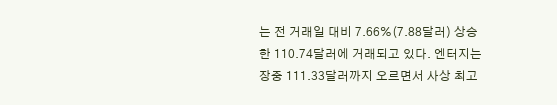는 전 거래일 대비 7.66%(7.88달러) 상승한 110.74달러에 거래되고 있다. 엔터지는 장중 111.33달러까지 오르면서 사상 최고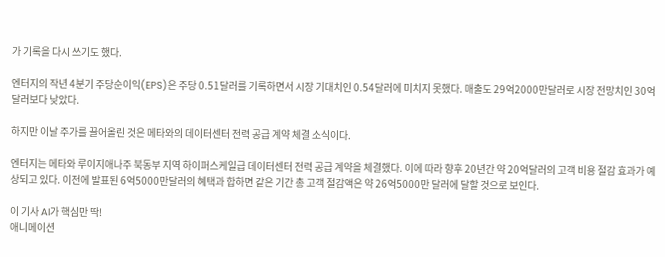가 기록을 다시 쓰기도 했다.

엔터지의 작년 4분기 주당순이익(EPS)은 주당 0.51달러를 기록하면서 시장 기대치인 0.54달러에 미치지 못했다. 매출도 29억2000만달러로 시장 전망치인 30억달러보다 낮았다.

하지만 이날 주가를 끌어올린 것은 메타와의 데이터센터 전력 공급 계약 체결 소식이다.

엔터지는 메타와 루이지애나주 북동부 지역 하이퍼스케일급 데이터센터 전력 공급 계약을 체결했다. 이에 따라 향후 20년간 약 20억달러의 고객 비용 절감 효과가 예상되고 있다. 이전에 발표된 6억5000만달러의 혜택과 합하면 같은 기간 총 고객 절감액은 약 26억5000만 달러에 달할 것으로 보인다.

이 기사 AI가 핵심만 딱!
애니메이션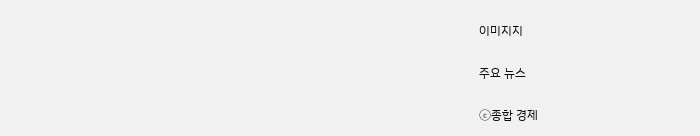이미지지

주요 뉴스

ⓒ종합 경제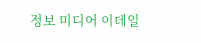정보 미디어 이데일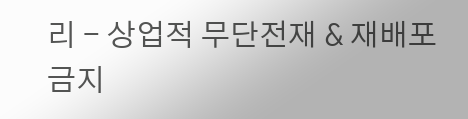리 - 상업적 무단전재 & 재배포 금지